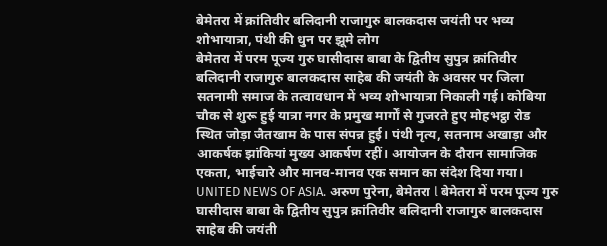बेमेतरा में क्रांतिवीर बलिदानी राजागुरु बालकदास जयंती पर भव्य शोभायात्रा, पंथी की धुन पर झूमे लोग
बेमेतरा में परम पूज्य गुरु घासीदास बाबा के द्वितीय सुपुत्र क्रांतिवीर बलिदानी राजागुरु बालकदास साहेब की जयंती के अवसर पर जिला सतनामी समाज के तत्वावधान में भव्य शोभायात्रा निकाली गई। कोबिया चौक से शुरू हुई यात्रा नगर के प्रमुख मार्गों से गुजरते हुए मोहभट्ठा रोड स्थित जोड़ा जैतखाम के पास संपन्न हुई। पंथी नृत्य, सतनाम अखाड़ा और आकर्षक झांकियां मुख्य आकर्षण रहीं। आयोजन के दौरान सामाजिक एकता, भाईचारे और मानव-मानव एक समान का संदेश दिया गया।
UNITED NEWS OF ASIA. अरुण पुरेना, बेमेतरा l बेमेतरा में परम पूज्य गुरु घासीदास बाबा के द्वितीय सुपुत्र क्रांतिवीर बलिदानी राजागुरु बालकदास साहेब की जयंती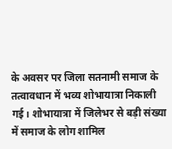के अवसर पर जिला सतनामी समाज के तत्वावधान में भव्य शोभायात्रा निकाली गई। शोभायात्रा में जिलेभर से बड़ी संख्या में समाज के लोग शामिल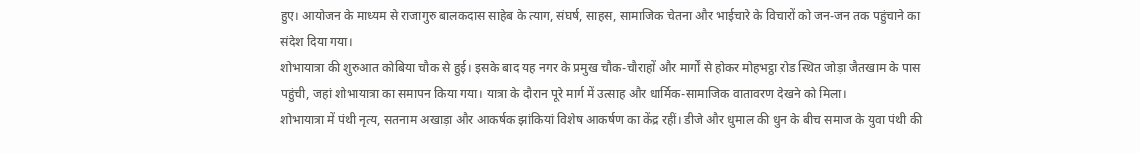हुए। आयोजन के माध्यम से राजागुरु बालकदास साहेब के त्याग, संघर्ष, साहस, सामाजिक चेतना और भाईचारे के विचारों को जन-जन तक पहुंचाने का संदेश दिया गया।
शोभायात्रा की शुरुआत कोबिया चौक से हुई। इसके बाद यह नगर के प्रमुख चौक-चौराहों और मार्गों से होकर मोहभट्ठा रोड स्थित जोड़ा जैतखाम के पास पहुंची, जहां शोभायात्रा का समापन किया गया। यात्रा के दौरान पूरे मार्ग में उत्साह और धार्मिक-सामाजिक वातावरण देखने को मिला।
शोभायात्रा में पंथी नृत्य, सतनाम अखाड़ा और आकर्षक झांकियां विशेष आकर्षण का केंद्र रहीं। डीजे और धुमाल की धुन के बीच समाज के युवा पंथी की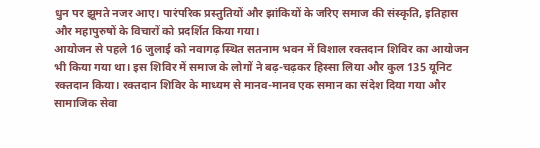धुन पर झूमते नजर आए। पारंपरिक प्रस्तुतियों और झांकियों के जरिए समाज की संस्कृति, इतिहास और महापुरुषों के विचारों को प्रदर्शित किया गया।
आयोजन से पहले 16 जुलाई को नवागढ़ स्थित सतनाम भवन में विशाल रक्तदान शिविर का आयोजन भी किया गया था। इस शिविर में समाज के लोगों ने बढ़-चढ़कर हिस्सा लिया और कुल 135 यूनिट रक्तदान किया। रक्तदान शिविर के माध्यम से मानव-मानव एक समान का संदेश दिया गया और सामाजिक सेवा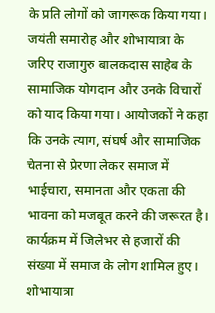के प्रति लोगों को जागरूक किया गया।
जयंती समारोह और शोभायात्रा के जरिए राजागुरु बालकदास साहेब के सामाजिक योगदान और उनके विचारों को याद किया गया। आयोजकों ने कहा कि उनके त्याग, संघर्ष और सामाजिक चेतना से प्रेरणा लेकर समाज में भाईचारा, समानता और एकता की भावना को मजबूत करने की जरूरत है।
कार्यक्रम में जिलेभर से हजारों की संख्या में समाज के लोग शामिल हुए। शोभायात्रा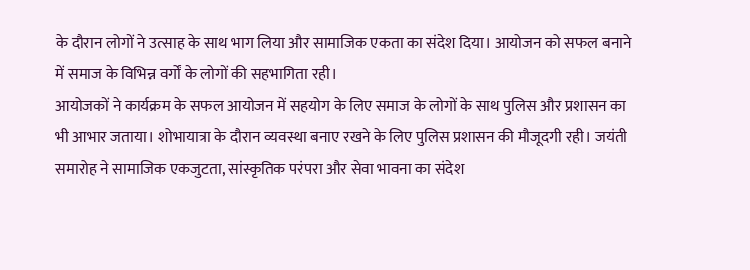के दौरान लोगों ने उत्साह के साथ भाग लिया और सामाजिक एकता का संदेश दिया। आयोजन को सफल बनाने में समाज के विभिन्न वर्गों के लोगों की सहभागिता रही।
आयोजकों ने कार्यक्रम के सफल आयोजन में सहयोग के लिए समाज के लोगों के साथ पुलिस और प्रशासन का भी आभार जताया। शोभायात्रा के दौरान व्यवस्था बनाए रखने के लिए पुलिस प्रशासन की मौजूदगी रही। जयंती समारोह ने सामाजिक एकजुटता, सांस्कृतिक परंपरा और सेवा भावना का संदेश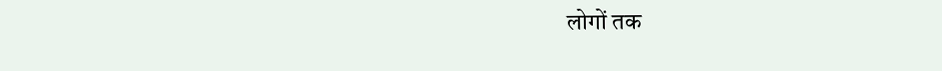लोगों तक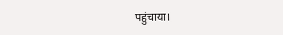पहुंचाया।